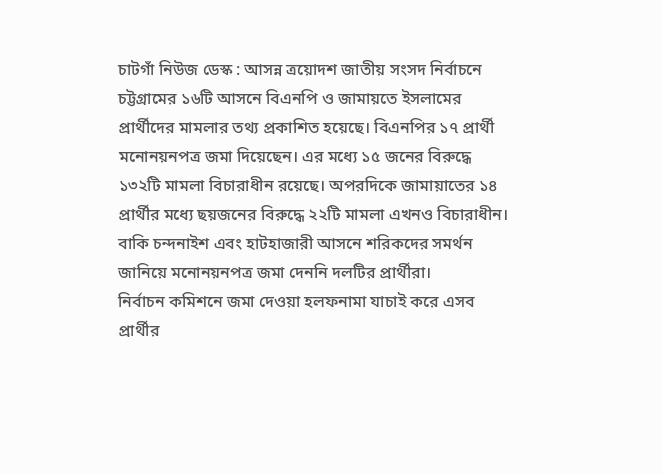চাটগাঁ নিউজ ডেস্ক : আসন্ন ত্রয়োদশ জাতীয় সংসদ নির্বাচনে চট্টগ্রামের ১৬টি আসনে বিএনপি ও জামায়তে ইসলামের প্রার্থীদের মামলার তথ্য প্রকাশিত হয়েছে। বিএনপির ১৭ প্রার্থী মনোনয়নপত্র জমা দিয়েছেন। এর মধ্যে ১৫ জনের বিরুদ্ধে ১৩২টি মামলা বিচারাধীন রয়েছে। অপরদিকে জামায়াতের ১৪ প্রার্থীর মধ্যে ছয়জনের বিরুদ্ধে ২২টি মামলা এখনও বিচারাধীন। বাকি চন্দনাইশ এবং হাটহাজারী আসনে শরিকদের সমর্থন জানিয়ে মনোনয়নপত্র জমা দেননি দলটির প্রার্থীরা।
নির্বাচন কমিশনে জমা দেওয়া হলফনামা যাচাই করে এসব প্রার্থীর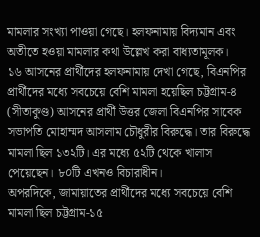মামলার সংখ্যা পাওয়া গেছে। হলফনামায় বিদ্যমান এবং অতীতে হওয়া মামলার কথা উল্লেখ করা বাধ্যতামূলক।
১৬ আসনের প্রার্থীদের হলফনামায় দেখা গেছে, বিএনপির প্রার্থীদের মধ্যে সবচেয়ে বেশি মামলা হয়েছিল চট্টগ্রাম-৪ (সীতাকুণ্ড) আসনের প্রার্থী উত্তর জেলা বিএনপির সাবেক সভাপতি মোহাম্মদ আসলাম চৌধুরীর বিরুদ্ধে। তার বিরুদ্ধে মামলা ছিল ১৩২টি। এর মধ্যে ৫২টি থেকে খালাস পেয়েছেন। ৮০টি এখনও বিচারাধীন।
অপরদিকে, জামায়াতের প্রার্থীদের মধ্যে সবচেয়ে বেশি মামলা ছিল চট্টগ্রাম-১৫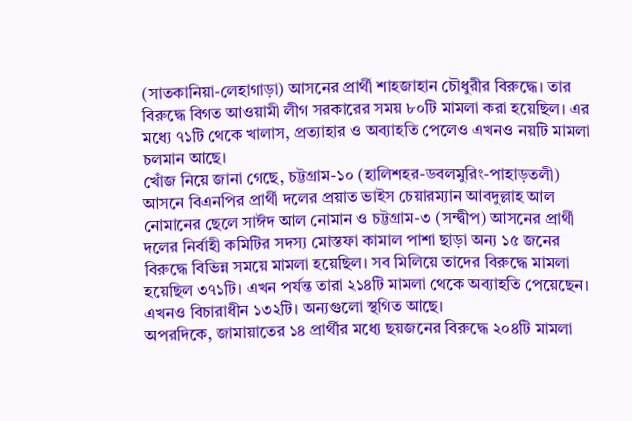(সাতকানিয়া-লেহাগাড়া) আসনের প্রার্থী শাহজাহান চৌধুরীর বিরুদ্ধে। তার বিরুদ্ধে বিগত আওয়ামী লীগ সরকারের সময় ৮০টি মামলা করা হয়েছিল। এর মধ্যে ৭১টি থেকে খালাস, প্রত্যাহার ও অব্যাহতি পেলেও এখনও নয়টি মামলা চলমান আছে।
খোঁজ নিয়ে জানা গেছে, চট্টগ্রাম-১০ (হালিশহর-ডবলমুরিং-পাহাড়তলী) আসনে বিএনপির প্রার্থী দলের প্রয়াত ভাইস চেয়ারম্যান আবদুল্লাহ আল নোমানের ছেলে সাঈদ আল নোমান ও চট্টগ্রাম-৩ (সন্দ্বীপ) আসনের প্রার্থী দলের নির্বাহী কমিটির সদস্য মোস্তফা কামাল পাশা ছাড়া অন্য ১৫ জনের বিরুদ্ধে বিভিন্ন সময়ে মামলা হয়েছিল। সব মিলিয়ে তাদের বিরুদ্ধে মামলা হয়েছিল ৩৭১টি। এখন পর্যন্ত তারা ২১৪টি মামলা থেকে অব্যাহতি পেয়েছেন। এখনও বিচারাধীন ১৩২টি। অন্যগুলো স্থগিত আছে।
অপরদিকে, জামায়াতের ১৪ প্রার্থীর মধ্যে ছয়জনের বিরুদ্ধে ২০৪টি মামলা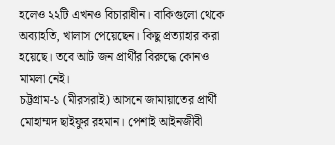হলেও ২২টি এখনও বিচারাধীন। বাকিগুলো থেকে অব্যাহতি, খালাস পেয়েছেন। কিছু প্রত্যাহার করা হয়েছে। তবে আট জন প্রার্থীর বিরুদ্ধে কোনও মামলা নেই।
চট্টগ্রাম-১ (মীরসরাই) আসনে জামায়াতের প্রার্থী মোহাম্মদ ছাইফুর রহমান। পেশাই আইনজীবী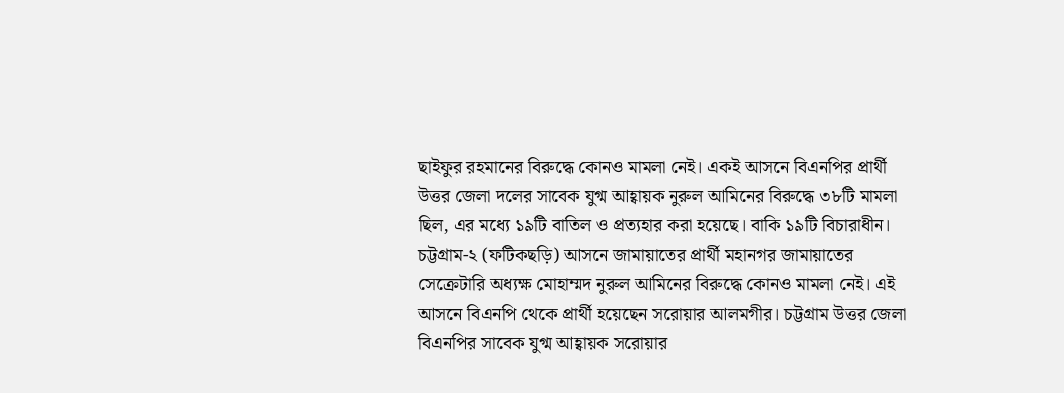ছাইফুর রহমানের বিরুদ্ধে কোনও মামলা নেই। একই আসনে বিএনপির প্রার্থী উত্তর জেলা দলের সাবেক যুগ্ম আহ্বায়ক নুরুল আমিনের বিরুদ্ধে ৩৮টি মামলা ছিল, এর মধ্যে ১৯টি বাতিল ও প্রত্যহার করা হয়েছে। বাকি ১৯টি বিচারাধীন।
চট্টগ্রাম-২ (ফটিকছড়ি) আসনে জামায়াতের প্রার্থী মহানগর জামায়াতের সেক্রেটারি অধ্যক্ষ মোহাম্মদ নুরুল আমিনের বিরুদ্ধে কোনও মামলা নেই। এই আসনে বিএনপি থেকে প্রার্থী হয়েছেন সরোয়ার আলমগীর। চট্টগ্রাম উত্তর জেলা বিএনপির সাবেক যুগ্ম আহ্বায়ক সরোয়ার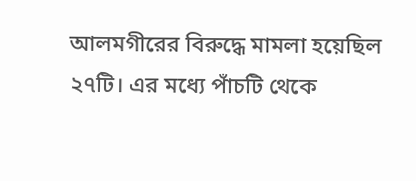আলমগীরের বিরুদ্ধে মামলা হয়েছিল ২৭টি। এর মধ্যে পাঁচটি থেকে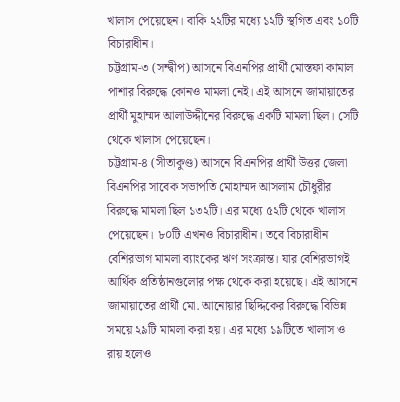খালাস পেয়েছেন। বাকি ২২টির মধ্যে ১২টি স্থগিত এবং ১০টি বিচারাধীন।
চট্টগ্রাম-৩ (সন্দ্বীপ) আসনে বিএনপির প্রার্থী মোস্তফা কামাল পাশার বিরুদ্ধে কোনও মামলা নেই। এই আসনে জামায়াতের প্রার্থী মুহাম্মদ আলাউদ্দীনের বিরুদ্ধে একটি মামলা ছিল। সেটি থেকে খালাস পেয়েছেন।
চট্টগ্রাম-৪ (সীতাকুণ্ড) আসনে বিএনপির প্রার্থী উত্তর জেলা বিএনপির সাবেক সভাপতি মোহাম্মদ আসলাম চৌধুরীর বিরুদ্ধে মামলা ছিল ১৩২টি। এর মধ্যে ৫২টি থেকে খালাস পেয়েছেন। ৮০টি এখনও বিচারাধীন। তবে বিচারাধীন বেশিরভাগ মামলা ব্যাংকের ঋণ সংক্রান্ত। যার বেশিরভাগই আর্থিক প্রতিষ্ঠানগুলোর পক্ষ থেকে করা হয়েছে। এই আসনে জামায়াতের প্রার্থী মো. আনোয়ার ছিদ্দিকের বিরুদ্ধে বিভিন্ন সময়ে ২৯টি মামলা করা হয়। এর মধ্যে ১৯টিতে খালাস ও রায় হলেও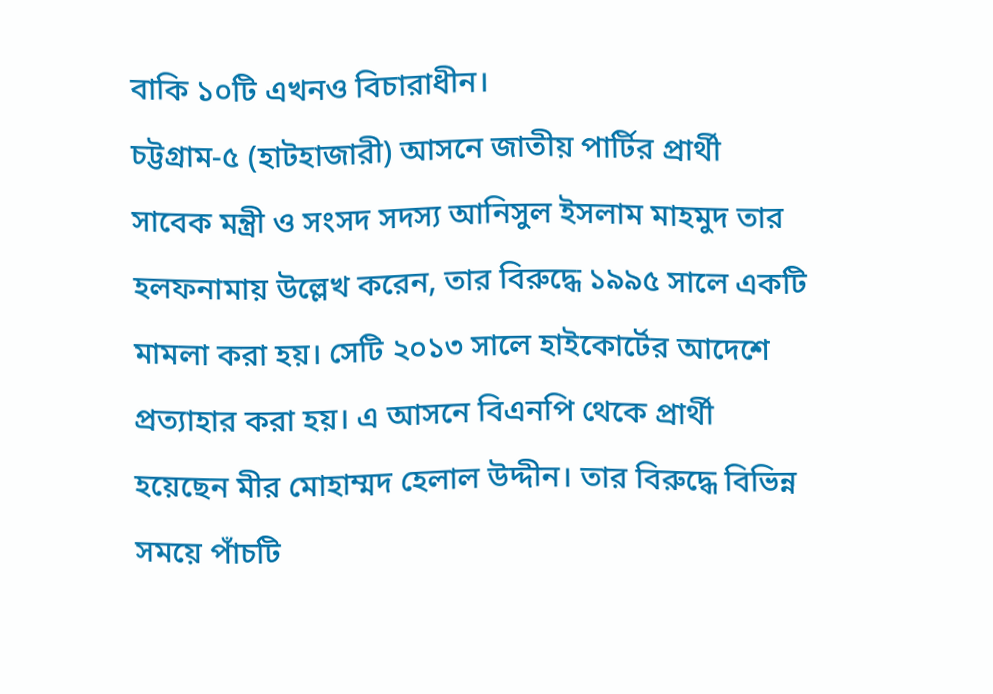বাকি ১০টি এখনও বিচারাধীন।
চট্টগ্রাম-৫ (হাটহাজারী) আসনে জাতীয় পার্টির প্রার্থী সাবেক মন্ত্রী ও সংসদ সদস্য আনিসুল ইসলাম মাহমুদ তার হলফনামায় উল্লেখ করেন, তার বিরুদ্ধে ১৯৯৫ সালে একটি মামলা করা হয়। সেটি ২০১৩ সালে হাইকোর্টের আদেশে প্রত্যাহার করা হয়। এ আসনে বিএনপি থেকে প্রার্থী হয়েছেন মীর মোহাম্মদ হেলাল উদ্দীন। তার বিরুদ্ধে বিভিন্ন সময়ে পাঁচটি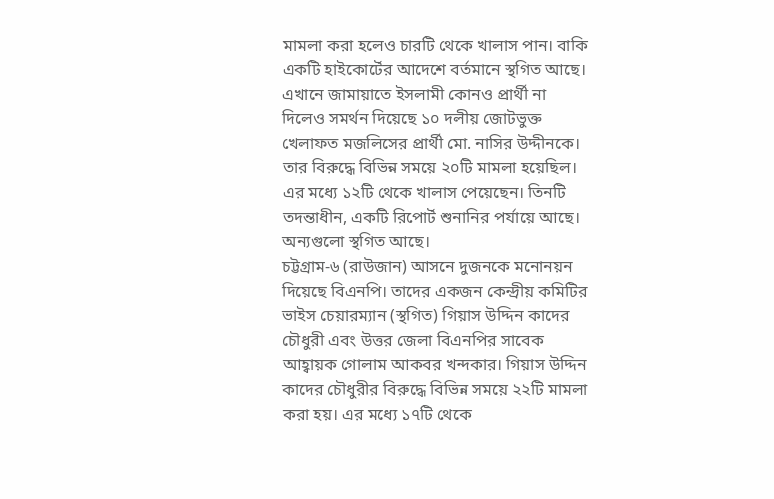মামলা করা হলেও চারটি থেকে খালাস পান। বাকি একটি হাইকোর্টের আদেশে বর্তমানে স্থগিত আছে। এখানে জামায়াতে ইসলামী কোনও প্রার্থী না দিলেও সমর্থন দিয়েছে ১০ দলীয় জোটভুক্ত খেলাফত মজলিসের প্রার্থী মো. নাসির উদ্দীনকে। তার বিরুদ্ধে বিভিন্ন সময়ে ২০টি মামলা হয়েছিল। এর মধ্যে ১২টি থেকে খালাস পেয়েছেন। তিনটি তদন্তাধীন, একটি রিপোর্ট শুনানির পর্যায়ে আছে। অন্যগুলো স্থগিত আছে।
চট্টগ্রাম-৬ (রাউজান) আসনে দুজনকে মনোনয়ন দিয়েছে বিএনপি। তাদের একজন কেন্দ্রীয় কমিটির ভাইস চেয়ারম্যান (স্থগিত) গিয়াস উদ্দিন কাদের চৌধুরী এবং উত্তর জেলা বিএনপির সাবেক আহ্বায়ক গোলাম আকবর খন্দকার। গিয়াস উদ্দিন কাদের চৌধুরীর বিরুদ্ধে বিভিন্ন সময়ে ২২টি মামলা করা হয়। এর মধ্যে ১৭টি থেকে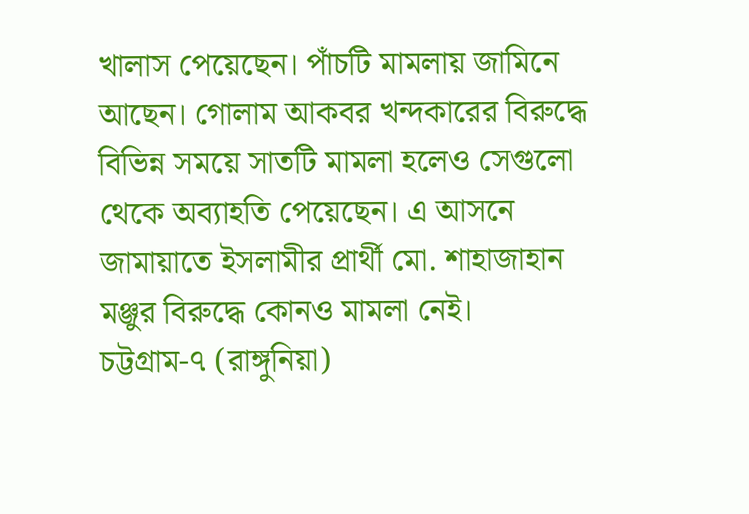খালাস পেয়েছেন। পাঁচটি মামলায় জামিনে আছেন। গোলাম আকবর খন্দকারের বিরুদ্ধে বিভিন্ন সময়ে সাতটি মামলা হলেও সেগুলো থেকে অব্যাহতি পেয়েছেন। এ আসনে জামায়াতে ইসলামীর প্রার্থী মো. শাহাজাহান মঞ্জুর বিরুদ্ধে কোনও মামলা নেই।
চট্টগ্রাম-৭ (রাঙ্গুনিয়া)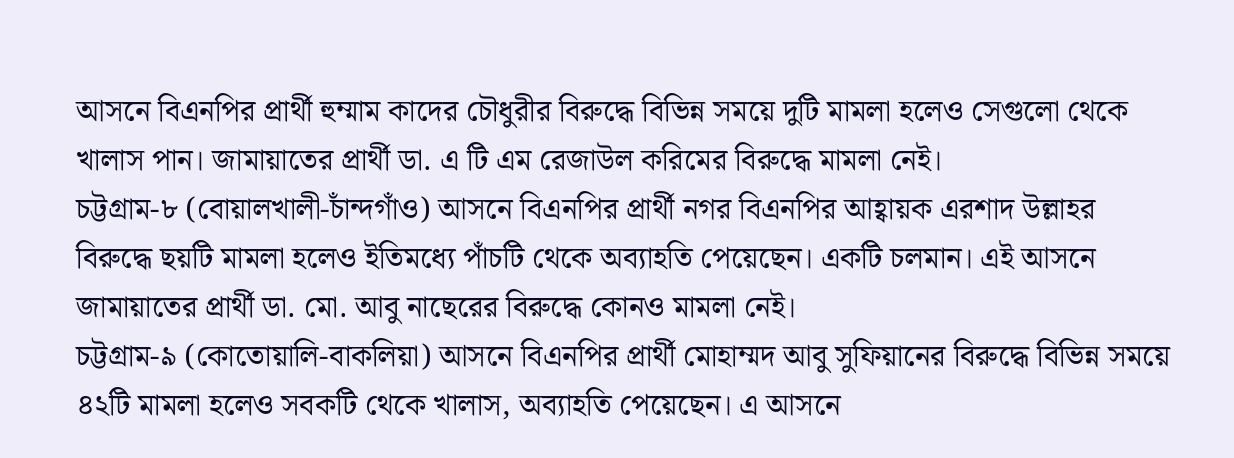আসনে বিএনপির প্রার্থী হুম্মাম কাদের চৌধুরীর বিরুদ্ধে বিভিন্ন সময়ে দুটি মামলা হলেও সেগুলো থেকে খালাস পান। জামায়াতের প্রার্থী ডা. এ টি এম রেজাউল করিমের বিরুদ্ধে মামলা নেই।
চট্টগ্রাম-৮ (বোয়ালখালী-চাঁন্দগাঁও) আসনে বিএনপির প্রার্থী নগর বিএনপির আহ্বায়ক এরশাদ উল্লাহর বিরুদ্ধে ছয়টি মামলা হলেও ইতিমধ্যে পাঁচটি থেকে অব্যাহতি পেয়েছেন। একটি চলমান। এই আসনে জামায়াতের প্রার্থী ডা. মো. আবু নাছেরের বিরুদ্ধে কোনও মামলা নেই।
চট্টগ্রাম-৯ (কোতোয়ালি-বাকলিয়া) আসনে বিএনপির প্রার্থী মোহাম্মদ আবু সুফিয়ানের বিরুদ্ধে বিভিন্ন সময়ে ৪২টি মামলা হলেও সবকটি থেকে খালাস, অব্যাহতি পেয়েছেন। এ আসনে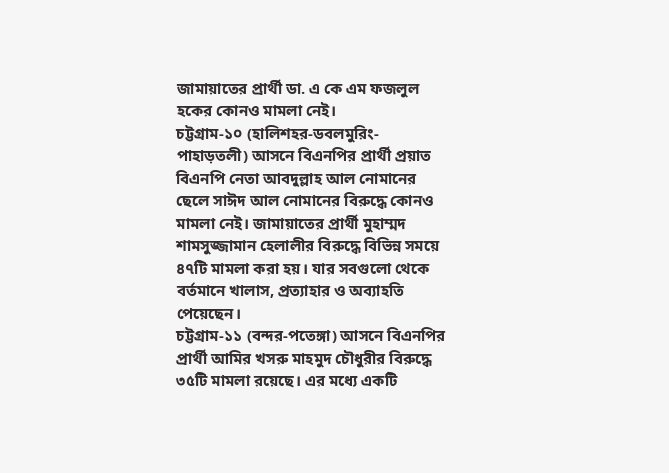জামায়াতের প্রার্থী ডা. এ কে এম ফজলুল হকের কোনও মামলা নেই।
চট্টগ্রাম-১০ (হালিশহর-ডবলমুরিং-পাহাড়তলী) আসনে বিএনপির প্রার্থী প্রয়াত বিএনপি নেতা আবদুল্লাহ আল নোমানের ছেলে সাঈদ আল নোমানের বিরুদ্ধে কোনও মামলা নেই। জামায়াতের প্রার্থী মুহাম্মদ শামসুজ্জামান হেলালীর বিরুদ্ধে বিভিন্ন সময়ে ৪৭টি মামলা করা হয়। যার সবগুলো থেকে বর্তমানে খালাস, প্রত্যাহার ও অব্যাহতি পেয়েছেন।
চট্টগ্রাম-১১ (বন্দর-পতেঙ্গা) আসনে বিএনপির প্রার্থী আমির খসরু মাহমুদ চৌধুরীর বিরুদ্ধে ৩৫টি মামলা রয়েছে। এর মধ্যে একটি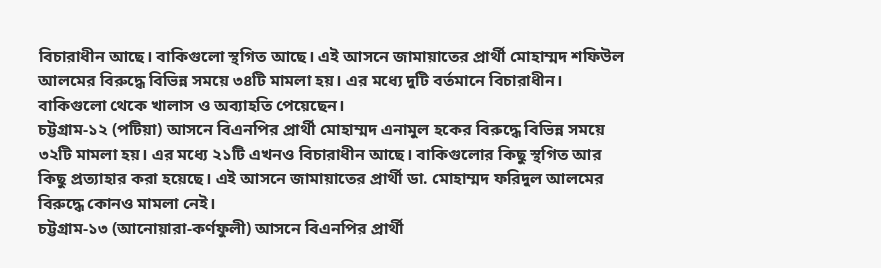বিচারাধীন আছে। বাকিগুলো স্থগিত আছে। এই আসনে জামায়াতের প্রার্থী মোহাম্মদ শফিউল আলমের বিরুদ্ধে বিভিন্ন সময়ে ৩৪টি মামলা হয়। এর মধ্যে দুটি বর্তমানে বিচারাধীন। বাকিগুলো থেকে খালাস ও অব্যাহতি পেয়েছেন।
চট্টগ্রাম-১২ (পটিয়া) আসনে বিএনপির প্রার্থী মোহাম্মদ এনামুল হকের বিরুদ্ধে বিভিন্ন সময়ে ৩২টি মামলা হয়। এর মধ্যে ২১টি এখনও বিচারাধীন আছে। বাকিগুলোর কিছু স্থগিত আর কিছু প্রত্যাহার করা হয়েছে। এই আসনে জামায়াতের প্রার্থী ডা. মোহাম্মদ ফরিদুল আলমের বিরুদ্ধে কোনও মামলা নেই।
চট্টগ্রাম-১৩ (আনোয়ারা-কর্ণফুলী) আসনে বিএনপির প্রার্থী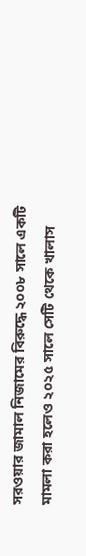সরওয়ার জামাল নিজামের বিরুদ্ধে ২০০৮ সালে একটি মামলা করা হলেও ২০২৫ সালে সেটি থেকে খালাস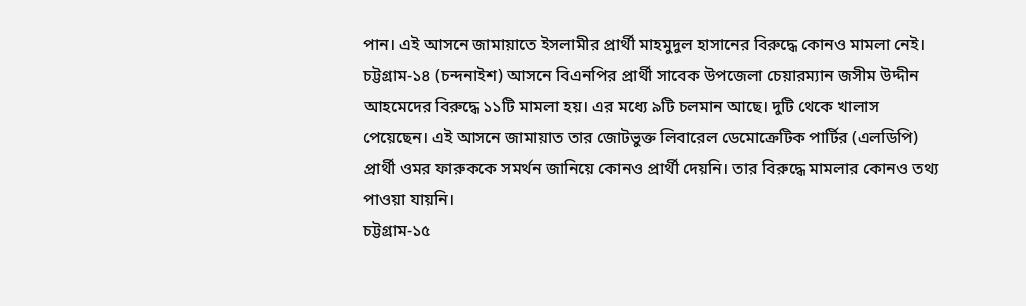পান। এই আসনে জামায়াতে ইসলামীর প্রার্থী মাহমুদুল হাসানের বিরুদ্ধে কোনও মামলা নেই।
চট্টগ্রাম-১৪ (চন্দনাইশ) আসনে বিএনপির প্রার্থী সাবেক উপজেলা চেয়ারম্যান জসীম উদ্দীন আহমেদের বিরুদ্ধে ১১টি মামলা হয়। এর মধ্যে ৯টি চলমান আছে। দুটি থেকে খালাস পেয়েছেন। এই আসনে জামায়াত তার জোটভুক্ত লিবারেল ডেমোক্রেটিক পার্টির (এলডিপি) প্রার্থী ওমর ফারুককে সমর্থন জানিয়ে কোনও প্রার্থী দেয়নি। তার বিরুদ্ধে মামলার কোনও তথ্য পাওয়া যায়নি।
চট্টগ্রাম-১৫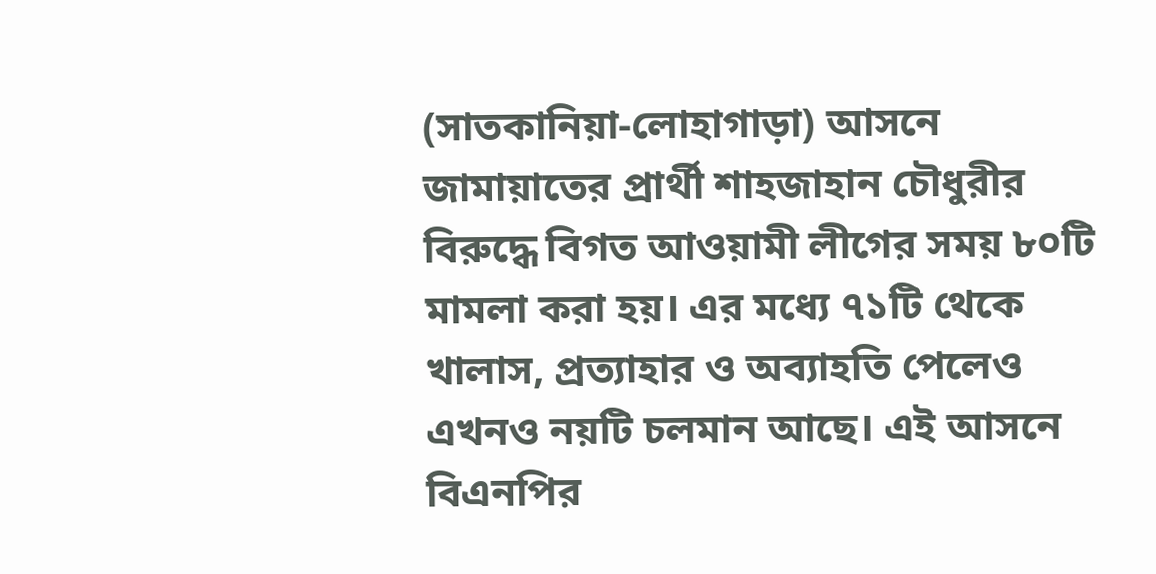(সাতকানিয়া-লোহাগাড়া) আসনে জামায়াতের প্রার্থী শাহজাহান চৌধুরীর বিরুদ্ধে বিগত আওয়ামী লীগের সময় ৮০টি মামলা করা হয়। এর মধ্যে ৭১টি থেকে খালাস, প্রত্যাহার ও অব্যাহতি পেলেও এখনও নয়টি চলমান আছে। এই আসনে বিএনপির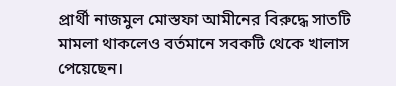প্রার্থী নাজমুল মোস্তফা আমীনের বিরুদ্ধে সাতটি মামলা থাকলেও বর্তমানে সবকটি থেকে খালাস পেয়েছেন।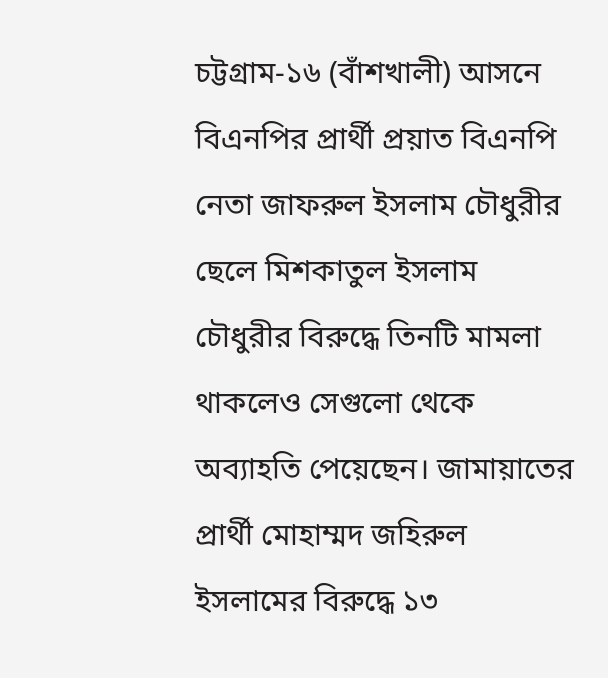চট্টগ্রাম-১৬ (বাঁশখালী) আসনে বিএনপির প্রার্থী প্রয়াত বিএনপি নেতা জাফরুল ইসলাম চৌধুরীর ছেলে মিশকাতুল ইসলাম চৌধুরীর বিরুদ্ধে তিনটি মামলা থাকলেও সেগুলো থেকে অব্যাহতি পেয়েছেন। জামায়াতের প্রার্থী মোহাম্মদ জহিরুল ইসলামের বিরুদ্ধে ১৩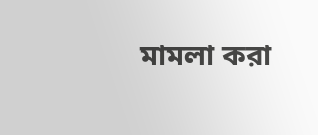মামলা করা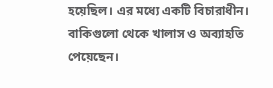হয়েছিল। এর মধ্যে একটি বিচারাধীন। বাকিগুলো থেকে খালাস ও অব্যাহতি পেয়েছেন।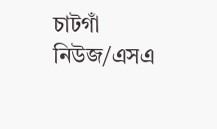চাটগাঁ নিউজ/এসএ